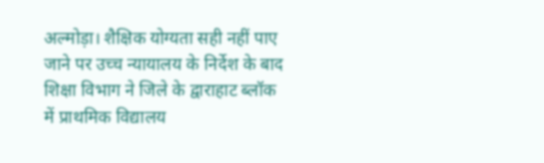अल्मोड़ा। शैक्षिक योग्यता सही नहीं पाए जाने पर उच्च न्यायालय के निर्देश के बाद शिक्षा विभाग ने जिले के द्वाराहाट ब्लॉक में प्राथमिक विद्यालय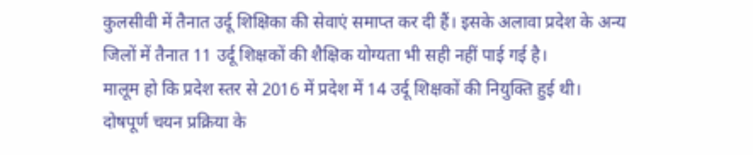कुलसीवी में तैनात उर्दू शिक्षिका की सेवाएं समाप्त कर दी हैं। इसके अलावा प्रदेश के अन्य जिलों में तैनात 11 उर्दू शिक्षकों की शैक्षिक योग्यता भी सही नहीं पाई गई है।
मालूम हो कि प्रदेश स्तर से 2016 में प्रदेश में 14 उर्दू शिक्षकों की नियुक्ति हुई थी। दोषपूर्ण चयन प्रक्रिया के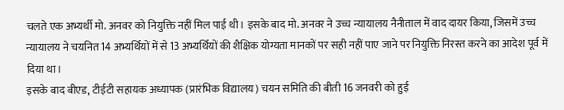चलते एक अभ्यर्थी मो. अनवर को नियुक्ति नहीं मिल पाई थी। इसके बाद मो. अनवर ने उच्च न्यायालय नैनीताल में वाद दायर किया, जिसमें उच्च न्यायालय ने चयनित 14 अभ्यर्थियों में से 13 अभ्यर्थियों की शैक्षिक योग्यता मानकों पर सही नहीं पाए जाने पर नियुक्ति निरस्त करने का आदेश पूर्व में दिया था।
इसके बाद बीएड, टीईटी सहायक अध्यापक (प्रारंभिक विद्यालय) चयन समिति की बीती 16 जनवरी को हुई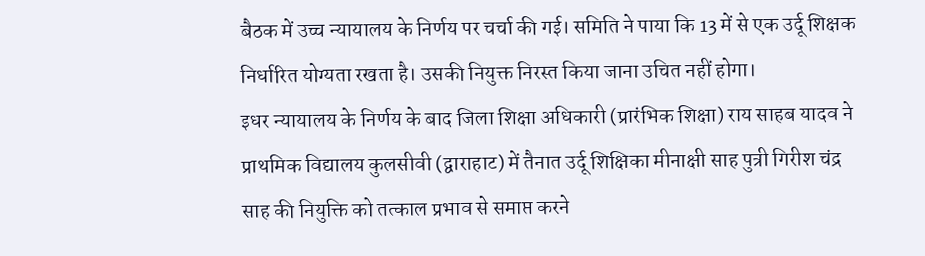बैठक में उच्च न्यायालय के निर्णय पर चर्चा की गई। समिति ने पाया कि 13 में से एक उर्दू शिक्षक निर्धारित योग्यता रखता है। उसकी नियुक्त निरस्त किया जाना उचित नहीं होगा।
इधर न्यायालय के निर्णय के बाद जिला शिक्षा अधिकारी (प्रारंभिक शिक्षा) राय साहब यादव ने प्राथमिक विद्यालय कुलसीवी (द्वाराहाट) में तैनात उर्दू शिक्षिका मीनाक्षी साह पुत्री गिरीश चंद्र साह की नियुक्ति को तत्काल प्रभाव से समाप्त करने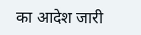का आदेश जारी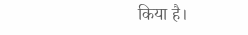किया है।